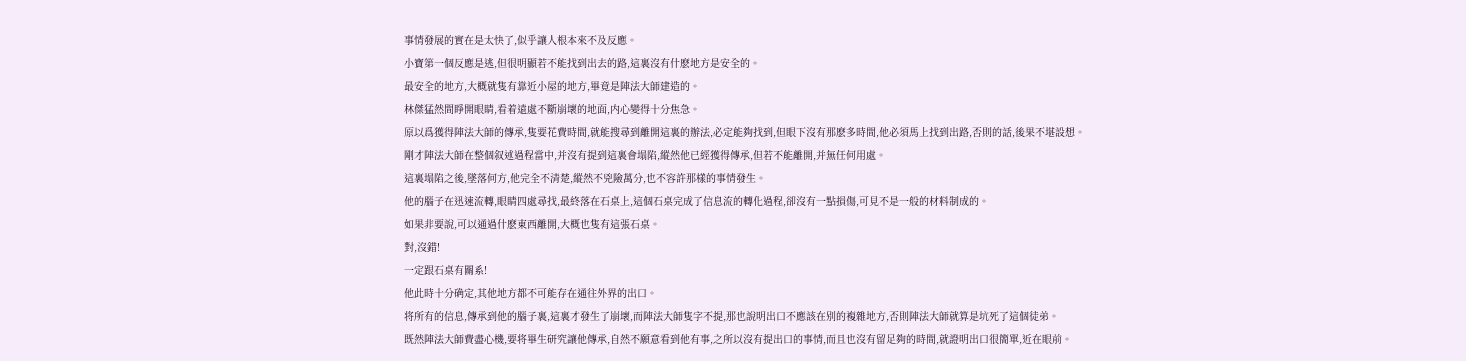事情發展的實在是太快了,似乎讓人根本來不及反應。
小寶第一個反應是逃,但很明顯若不能找到出去的路,這裏沒有什麽地方是安全的。
最安全的地方,大概就隻有靠近小屋的地方,畢竟是陣法大師建造的。
林傑猛然間睜開眼睛,看着遠處不斷崩壞的地面,内心變得十分焦急。
原以爲獲得陣法大師的傳承,隻要花費時間,就能搜尋到離開這裏的辦法,必定能夠找到,但眼下沒有那麽多時間,他必須馬上找到出路,否則的話,後果不堪設想。
剛才陣法大師在整個叙述過程當中,并沒有提到這裏會塌陷,縱然他已經獲得傳承,但若不能離開,并無任何用處。
這裏塌陷之後,墜落何方,他完全不清楚,縱然不兇險萬分,也不容許那樣的事情發生。
他的腦子在迅速流轉,眼睛四處尋找,最終落在石桌上,這個石桌完成了信息流的轉化過程,卻沒有一點損傷,可見不是一般的材料制成的。
如果非要說,可以通過什麽東西離開,大概也隻有這張石桌。
對,沒錯!
一定跟石桌有關系!
他此時十分确定,其他地方都不可能存在通往外界的出口。
将所有的信息,傳承到他的腦子裏,這裏才發生了崩壞,而陣法大師隻字不提,那也說明出口不應該在别的複雜地方,否則陣法大師就算是坑死了這個徒弟。
既然陣法大師費盡心機,要将畢生研究讓他傳承,自然不願意看到他有事,之所以沒有提出口的事情,而且也沒有留足夠的時間,就證明出口很簡單,近在眼前。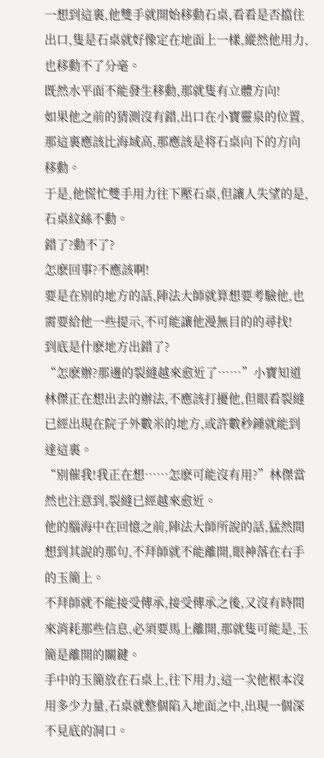一想到這裏,他雙手就開始移動石桌,看看是否擋住出口,隻是石桌就好像定在地面上一樣,縱然他用力,也移動不了分毫。
既然水平面不能發生移動,那就隻有立體方向!
如果他之前的猜測沒有錯,出口在小寶靈泉的位置,那這裏應該比海域高,那應該是将石桌向下的方向移動。
于是,他慌忙雙手用力往下壓石桌,但讓人失望的是,石桌紋絲不動。
錯了?動不了?
怎麽回事?不應該啊!
要是在别的地方的話,陣法大師就算想要考驗他,也需要給他一些提示,不可能讓他漫無目的的尋找!
到底是什麽地方出錯了?
“怎麽辦?那邊的裂縫越來愈近了……”小寶知道林傑正在想出去的辦法,不應該打擾他,但眼看裂縫已經出現在院子外數米的地方,或許數秒鍾就能到達這裏。
“别催我!我正在想……怎麽可能沒有用?”林傑當然也注意到,裂縫已經越來愈近。
他的腦海中在回憶之前,陣法大師所說的話,猛然間想到其說的那句,不拜師就不能離開,眼神落在右手的玉簡上。
不拜師就不能接受傳承,接受傳承之後,又沒有時間來消耗那些信息,必須要馬上離開,那就隻可能是,玉簡是離開的關鍵。
手中的玉簡放在石桌上,往下用力,這一次他根本沒用多少力量,石桌就整個陷入地面之中,出現一個深不見底的洞口。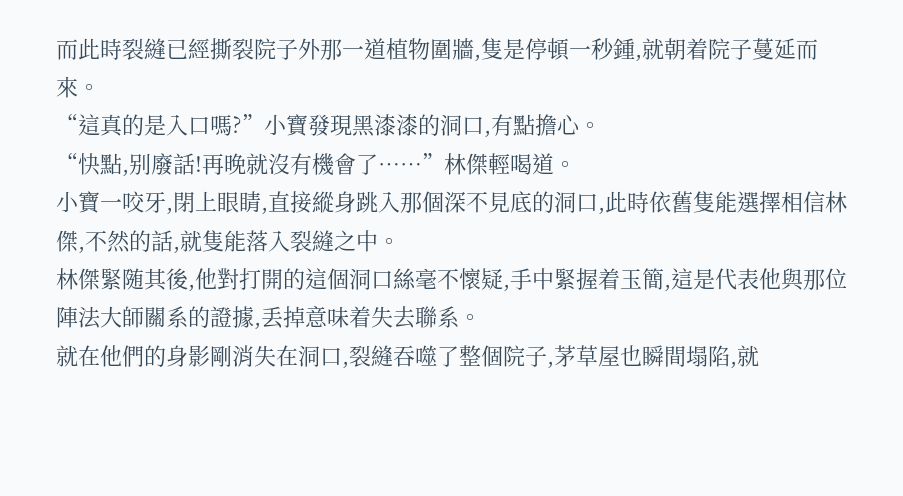而此時裂縫已經撕裂院子外那一道植物圍牆,隻是停頓一秒鍾,就朝着院子蔓延而來。
“這真的是入口嗎?”小寶發現黑漆漆的洞口,有點擔心。
“快點,别廢話!再晚就沒有機會了……”林傑輕喝道。
小寶一咬牙,閉上眼睛,直接縱身跳入那個深不見底的洞口,此時依舊隻能選擇相信林傑,不然的話,就隻能落入裂縫之中。
林傑緊随其後,他對打開的這個洞口絲毫不懷疑,手中緊握着玉簡,這是代表他與那位陣法大師關系的證據,丢掉意味着失去聯系。
就在他們的身影剛消失在洞口,裂縫吞噬了整個院子,茅草屋也瞬間塌陷,就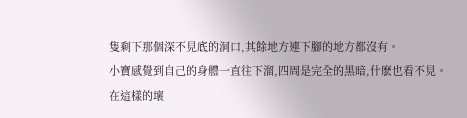隻剩下那個深不見底的洞口,其餘地方連下腳的地方都沒有。
小寶感覺到自己的身體一直往下溜,四周是完全的黑暗,什麽也看不見。
在這樣的壞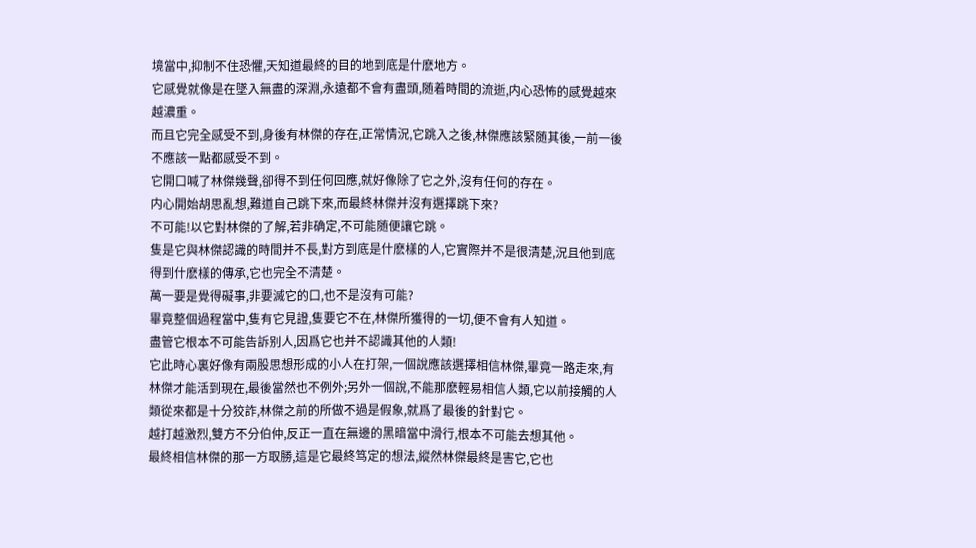境當中,抑制不住恐懼,天知道最終的目的地到底是什麽地方。
它感覺就像是在墜入無盡的深淵,永遠都不會有盡頭,随着時間的流逝,内心恐怖的感覺越來越濃重。
而且它完全感受不到,身後有林傑的存在,正常情況,它跳入之後,林傑應該緊随其後,一前一後不應該一點都感受不到。
它開口喊了林傑幾聲,卻得不到任何回應,就好像除了它之外,沒有任何的存在。
内心開始胡思亂想,難道自己跳下來,而最終林傑并沒有選擇跳下來?
不可能!以它對林傑的了解,若非确定,不可能随便讓它跳。
隻是它與林傑認識的時間并不長,對方到底是什麽樣的人,它實際并不是很清楚,況且他到底得到什麽樣的傳承,它也完全不清楚。
萬一要是覺得礙事,非要滅它的口,也不是沒有可能?
畢竟整個過程當中,隻有它見證,隻要它不在,林傑所獲得的一切,便不會有人知道。
盡管它根本不可能告訴别人,因爲它也并不認識其他的人類!
它此時心裏好像有兩股思想形成的小人在打架,一個說應該選擇相信林傑,畢竟一路走來,有林傑才能活到現在,最後當然也不例外;另外一個說,不能那麽輕易相信人類,它以前接觸的人類從來都是十分狡詐,林傑之前的所做不過是假象,就爲了最後的針對它。
越打越激烈,雙方不分伯仲,反正一直在無邊的黑暗當中滑行,根本不可能去想其他。
最終相信林傑的那一方取勝,這是它最終笃定的想法,縱然林傑最終是害它,它也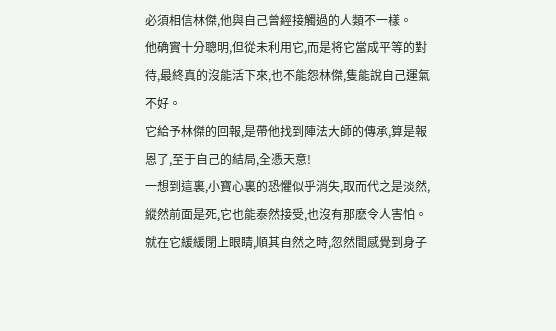必須相信林傑,他與自己曾經接觸過的人類不一樣。
他确實十分聰明,但從未利用它,而是将它當成平等的對待,最終真的沒能活下來,也不能怨林傑,隻能說自己運氣不好。
它給予林傑的回報,是帶他找到陣法大師的傳承,算是報恩了,至于自己的結局,全憑天意!
一想到這裏,小寶心裏的恐懼似乎消失,取而代之是淡然,縱然前面是死,它也能泰然接受,也沒有那麽令人害怕。
就在它緩緩閉上眼睛,順其自然之時,忽然間感覺到身子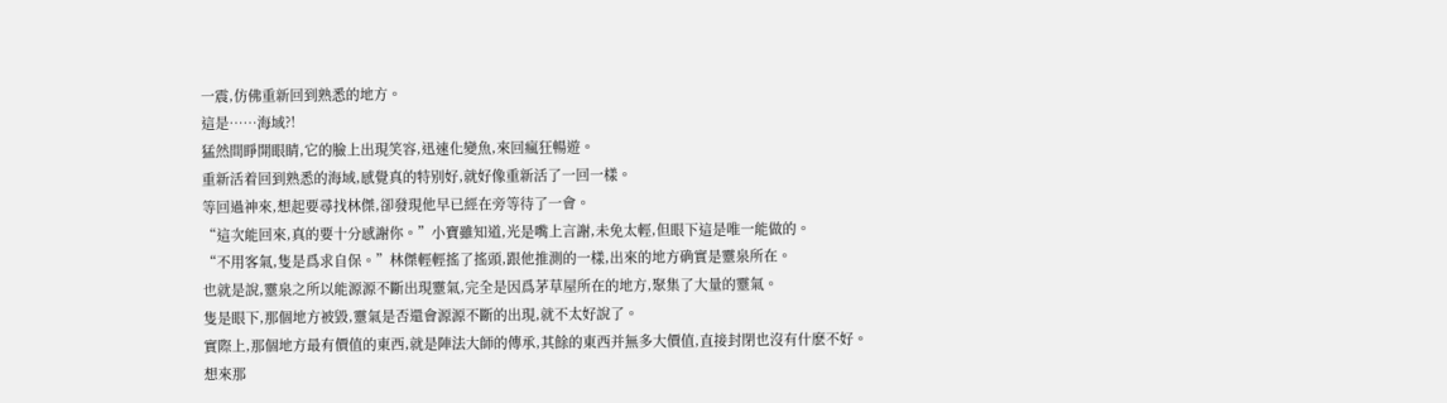一震,仿佛重新回到熟悉的地方。
這是……海域?!
猛然間睜開眼睛,它的臉上出現笑容,迅速化變魚,來回瘋狂暢遊。
重新活着回到熟悉的海域,感覺真的特别好,就好像重新活了一回一樣。
等回過神來,想起要尋找林傑,卻發現他早已經在旁等待了一會。
“這次能回來,真的要十分感謝你。”小寶雖知道,光是嘴上言謝,未免太輕,但眼下這是唯一能做的。
“不用客氣,隻是爲求自保。”林傑輕輕搖了搖頭,跟他推測的一樣,出來的地方确實是靈泉所在。
也就是說,靈泉之所以能源源不斷出現靈氣,完全是因爲茅草屋所在的地方,聚集了大量的靈氣。
隻是眼下,那個地方被毀,靈氣是否還會源源不斷的出現,就不太好說了。
實際上,那個地方最有價值的東西,就是陣法大師的傳承,其餘的東西并無多大價值,直接封閉也沒有什麽不好。
想來那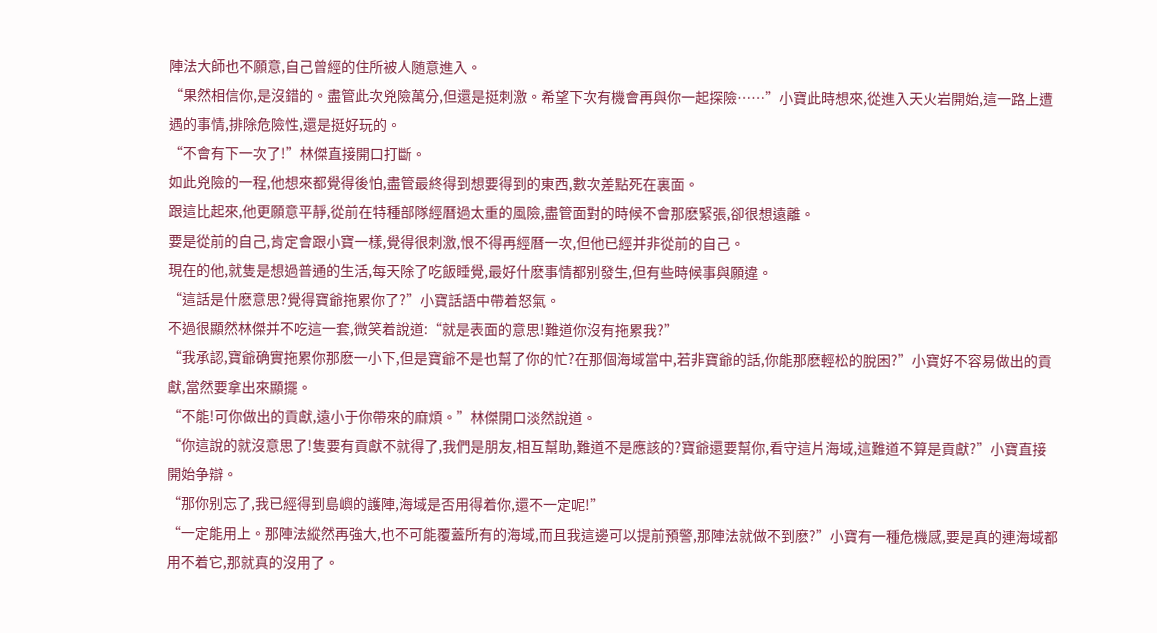陣法大師也不願意,自己曾經的住所被人随意進入。
“果然相信你,是沒錯的。盡管此次兇險萬分,但還是挺刺激。希望下次有機會再與你一起探險……”小寶此時想來,從進入天火岩開始,這一路上遭遇的事情,排除危險性,還是挺好玩的。
“不會有下一次了!”林傑直接開口打斷。
如此兇險的一程,他想來都覺得後怕,盡管最終得到想要得到的東西,數次差點死在裏面。
跟這比起來,他更願意平靜,從前在特種部隊經曆過太重的風險,盡管面對的時候不會那麽緊張,卻很想遠離。
要是從前的自己,肯定會跟小寶一樣,覺得很刺激,恨不得再經曆一次,但他已經并非從前的自己。
現在的他,就隻是想過普通的生活,每天除了吃飯睡覺,最好什麽事情都别發生,但有些時候事與願違。
“這話是什麽意思?覺得寶爺拖累你了?”小寶話語中帶着怒氣。
不過很顯然林傑并不吃這一套,微笑着說道:“就是表面的意思!難道你沒有拖累我?”
“我承認,寶爺确實拖累你那麽一小下,但是寶爺不是也幫了你的忙?在那個海域當中,若非寶爺的話,你能那麽輕松的脫困?”小寶好不容易做出的貢獻,當然要拿出來顯擺。
“不能!可你做出的貢獻,遠小于你帶來的麻煩。”林傑開口淡然說道。
“你這說的就沒意思了!隻要有貢獻不就得了,我們是朋友,相互幫助,難道不是應該的?寶爺還要幫你,看守這片海域,這難道不算是貢獻?”小寶直接開始争辯。
“那你别忘了,我已經得到島嶼的護陣,海域是否用得着你,還不一定呢!”
“一定能用上。那陣法縱然再強大,也不可能覆蓋所有的海域,而且我這邊可以提前預警,那陣法就做不到麽?”小寶有一種危機感,要是真的連海域都用不着它,那就真的沒用了。